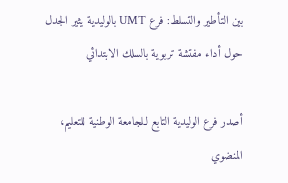بين التأطير والتسلط: فرع UMT بالوليدية يثير الجدل حول أداء مفتشة تربوية بالسلك الابتدائي

أصدر فرع الوليدية التابع لـلجامعة الوطنية للتعليم، المنضوي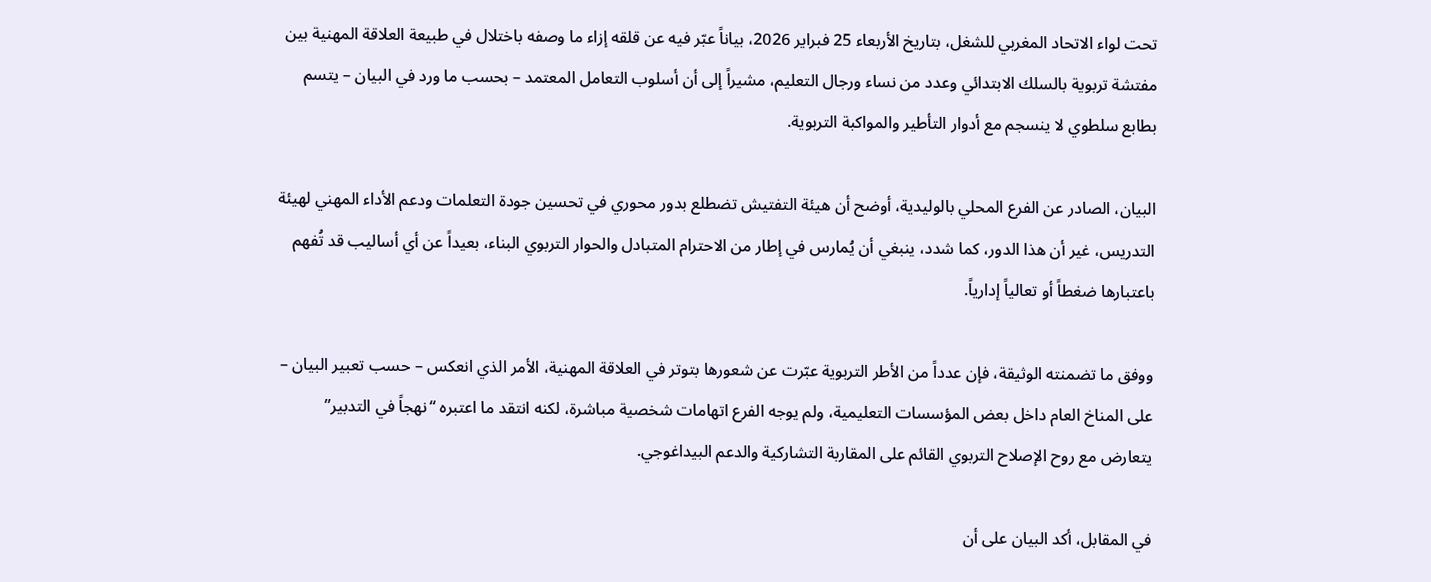تحت لواء الاتحاد المغربي للشغل، بتاريخ الأربعاء 25 فبراير 2026، بياناً عبّر فيه عن قلقه إزاء ما وصفه باختلال في طبيعة العلاقة المهنية بين مفتشة تربوية بالسلك الابتدائي وعدد من نساء ورجال التعليم، مشيراً إلى أن أسلوب التعامل المعتمد – بحسب ما ورد في البيان – يتسم بطابع سلطوي لا ينسجم مع أدوار التأطير والمواكبة التربوية.

البيان، الصادر عن الفرع المحلي بالوليدية، أوضح أن هيئة التفتيش تضطلع بدور محوري في تحسين جودة التعلمات ودعم الأداء المهني لهيئة التدريس، غير أن هذا الدور، كما شدد، ينبغي أن يُمارس في إطار من الاحترام المتبادل والحوار التربوي البناء، بعيداً عن أي أساليب قد تُفهم باعتبارها ضغطاً أو تعالياً إدارياً.

ووفق ما تضمنته الوثيقة، فإن عدداً من الأطر التربوية عبّرت عن شعورها بتوتر في العلاقة المهنية، الأمر الذي انعكس – حسب تعبير البيان – على المناخ العام داخل بعض المؤسسات التعليمية، ولم يوجه الفرع اتهامات شخصية مباشرة، لكنه انتقد ما اعتبره “نهجاً في التدبير” يتعارض مع روح الإصلاح التربوي القائم على المقاربة التشاركية والدعم البيداغوجي.

في المقابل، أكد البيان على أن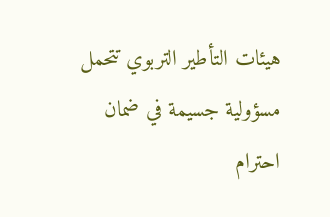هيئات التأطير التربوي تتحمل مسؤولية جسيمة في ضمان احترام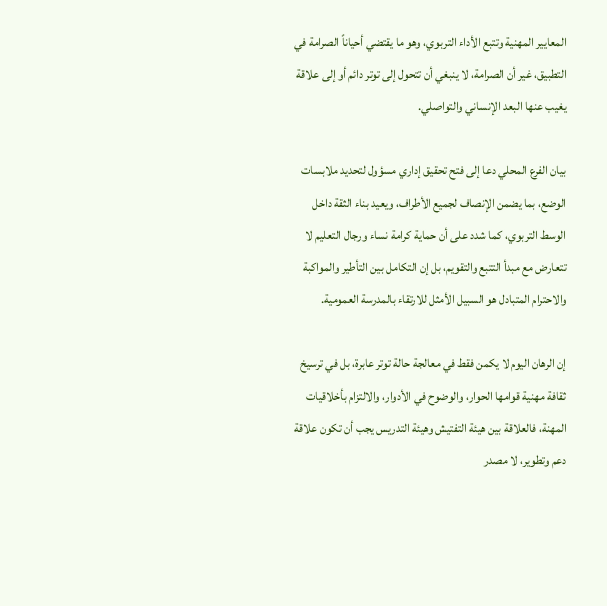المعايير المهنية وتتبع الأداء التربوي، وهو ما يقتضي أحياناً الصرامة في التطبيق، غير أن الصرامة، لا ينبغي أن تتحول إلى توتر دائم أو إلى علاقة يغيب عنها البعد الإنساني والتواصلي.

بيان الفرع المحلي دعا إلى فتح تحقيق إداري مسؤول لتحديد ملابسات الوضع، بما يضمن الإنصاف لجميع الأطراف، ويعيد بناء الثقة داخل الوسط التربوي، كما شدد على أن حماية كرامة نساء ورجال التعليم لا تتعارض مع مبدأ التتبع والتقويم، بل إن التكامل بين التأطير والمواكبة والاحترام المتبادل هو السبيل الأمثل للارتقاء بالمدرسة العمومية.

إن الرهان اليوم لا يكمن فقط في معالجة حالة توتر عابرة، بل في ترسيخ ثقافة مهنية قوامها الحوار، والوضوح في الأدوار، والالتزام بأخلاقيات المهنة، فالعلاقة بين هيئة التفتيش وهيئة التدريس يجب أن تكون علاقة دعم وتطوير، لا مصدر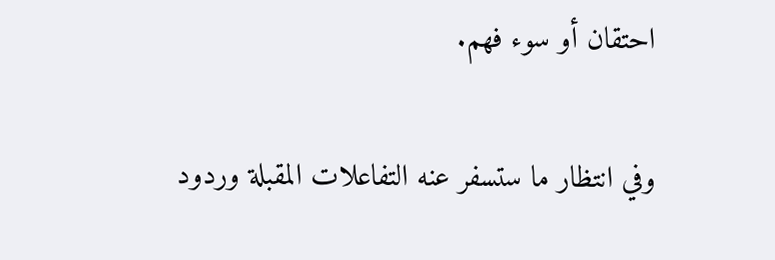احتقان أو سوء فهم.

وفي انتظار ما ستسفر عنه التفاعلات المقبلة وردود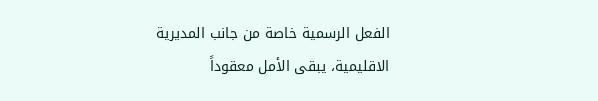الفعل الرسمية خاصة من جانب المديرية الاقليمية، يبقى الأمل معقوداً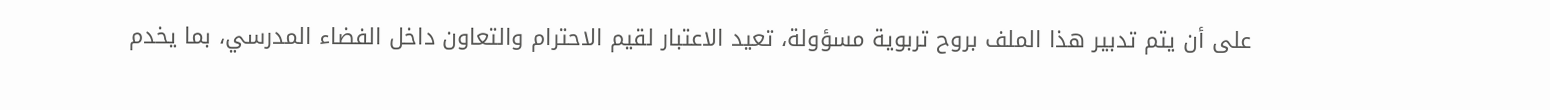على أن يتم تدبير هذا الملف بروح تربوية مسؤولة، تعيد الاعتبار لقيم الاحترام والتعاون داخل الفضاء المدرسي، بما يخدم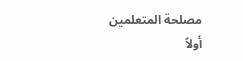مصلحة المتعلمين أولاً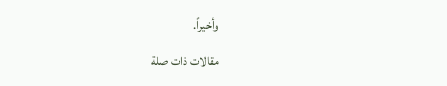وأخيراً.

مقالات ذات صلة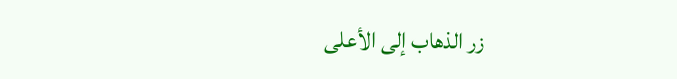زر الذهاب إلى الأعلى